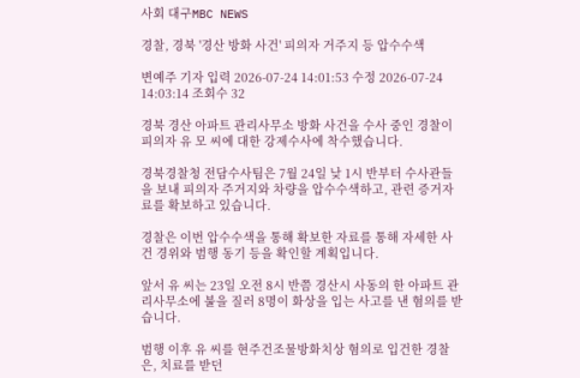사회 대구MBC NEWS

경찰, 경북 '경산 방화 사건' 피의자 거주지 등 압수수색

변예주 기자 입력 2026-07-24 14:01:53 수정 2026-07-24 14:03:14 조회수 32

경북 경산 아파트 관리사무소 방화 사건을 수사 중인 경찰이 피의자 유 모 씨에 대한 강제수사에 착수했습니다.

경북경찰청 전담수사팀은 7월 24일 낮 1시 반부터 수사관들을 보내 피의자 주거지와 차량을 압수수색하고, 관련 증거자료를 확보하고 있습니다.

경찰은 이번 압수수색을 통해 확보한 자료를 통해 자세한 사건 경위와 범행 동기 등을 확인할 계획입니다.

앞서 유 씨는 23일 오전 8시 반쯤 경산시 사동의 한 아파트 관리사무소에 불을 질러 8명이 화상을 입는 사고를 낸 혐의를 받습니다.

범행 이후 유 씨를 현주건조물방화치상 혐의로 입건한 경찰은, 치료를 받던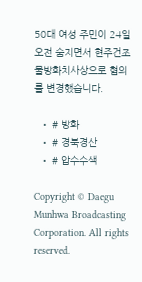50대 여성 주민이 24일 오전 숨지면서 현주건조물방화치사상으로 혐의를 변경했습니다.

  • # 방화
  • # 경북경산
  • # 압수수색

Copyright © Daegu Munhwa Broadcasting Corporation. All rights reserved.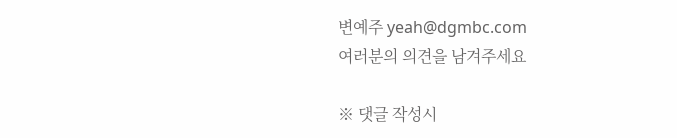변예주 yeah@dgmbc.com
여러분의 의견을 남겨주세요

※ 댓글 작성시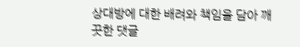상대방에 대한 배려와 책임을 담아 깨끗한 댓글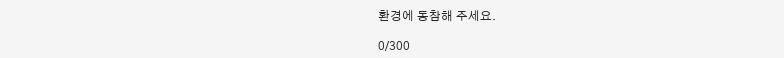환경에 동참해 주세요.

0/300